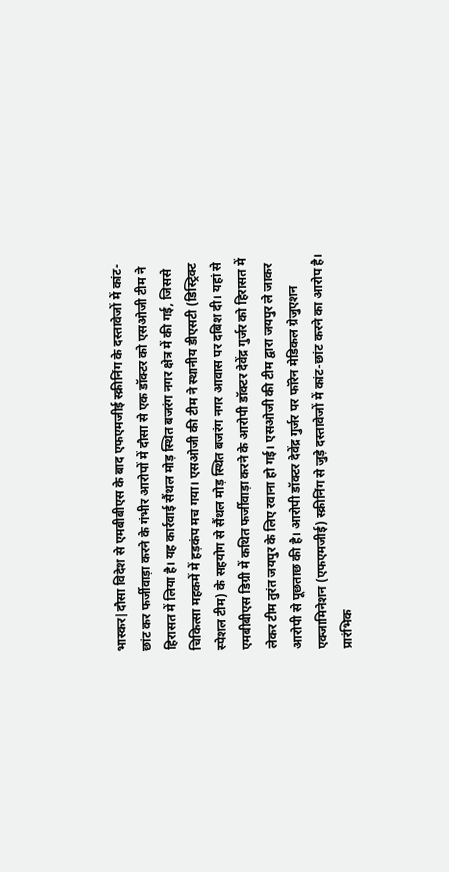भास्कर|दौसा विदेश से एमबीबीएस के बाद एफएमजीई स्क्रीनिंग के दस्तावेजों में कांट-छांट कर फर्जीवाड़ा करने के गंभीर आरोपों में दौसा से एक डॉक्टर को एसओजी टीम ने हिरासत में लिया है। यह कार्रवाई सैंथल मोड़ स्थित बजरंग नगर क्षेत्र में की गई, जिससे चिकित्सा महकमें में हड़कंप मच गया। एसओजी की टीम ने स्थानीय डीएसटी (डिस्ट्रिक्ट स्पेशल टीम) के सहयोग से सैंथल मोड़ स्थित बजरंग नगर आवास पर दबिश दी। यहां से एमबीबीएस डिग्री में कथित फर्जीवाड़ा करने के आरोपी डॉक्टर देवेंद्र गुर्जर को हिरासत में लेकर टीम तुरंत जयपुर के लिए रवाना हो गई। एसओजी की टीम द्वारा जयपुर ले जाकर आरोपी से पूछताछ की है। आरोपी डॉक्टर देवेंद्र गुर्जर पर फॉरेन मेडिकल ग्रेजुएशन एक्जामिनेशन (एफएमजीई) स्क्रीनिंग से जुड़े दस्तावेजों में कांट-छांट करने का आरोप है। प्रारंभिक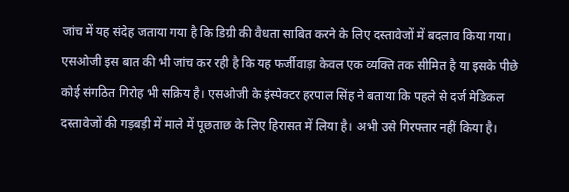जांच में यह संदेह जताया गया है कि डिग्री की वैधता साबित करने के लिए दस्तावेजों में बदलाव किया गया। एसओजी इस बात की भी जांच कर रही है कि यह फर्जीवाड़ा केवल एक व्यक्ति तक सीमित है या इसके पीछे कोई संगठित गिरोह भी सक्रिय है। एसओजी के इंस्पेक्टर हरपाल सिंह ने बताया कि पहले से दर्ज मेडिकल दस्तावेजों की गड़बड़ी में माले में पूछताछ के लिए हिरासत में लिया है। अभी उसे गिरफ्तार नहीं किया है।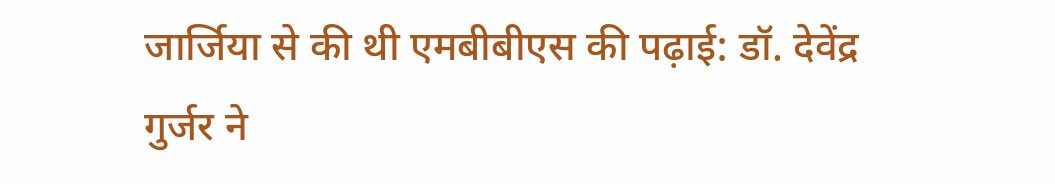जार्जिया से की थी एमबीबीएस की पढ़ाई: डॉ. देवेंद्र गुर्जर ने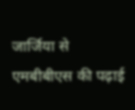जार्जिया से एमबीबीएस की पढ़ाई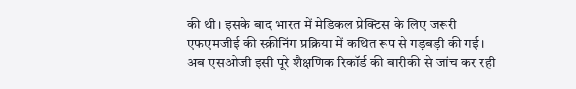की थी। इसके बाद भारत में मेडिकल प्रेक्टिस के लिए जरूरी एफएमजीई की स्क्रीनिंग प्रक्रिया में कथित रूप से गड़बड़ी की गई। अब एसओजी इसी पूरे शैक्षणिक रिकॉर्ड की बारीकी से जांच कर रही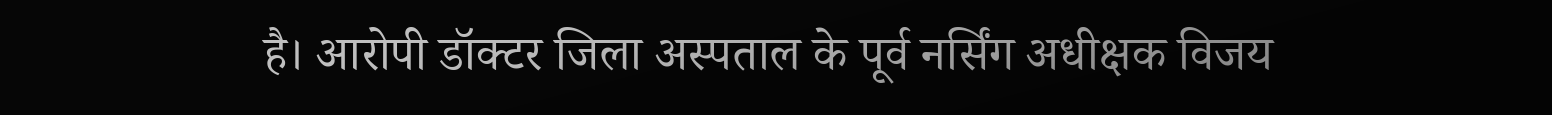है। आरोपी डॉक्टर जिला अस्पताल के पूर्व नर्सिंग अधीक्षक विजय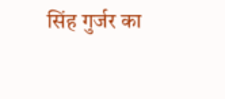सिंह गुर्जर का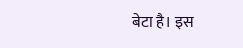बेटा है। इस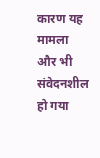कारण यह मामला और भी संवेदनशील हो गया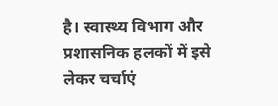है। स्वास्थ्य विभाग और प्रशासनिक हलकों में इसे लेकर चर्चाएं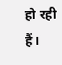हो रही हैं।